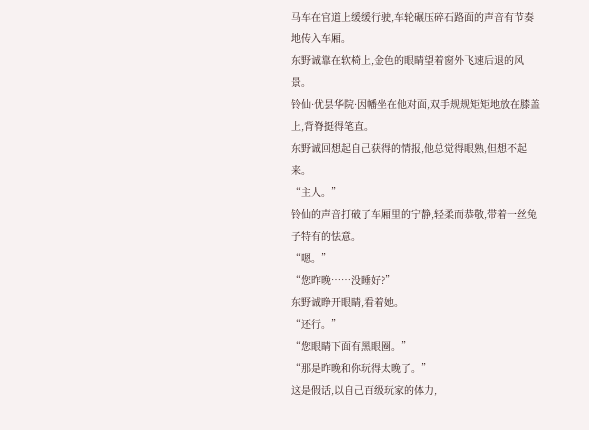马车在官道上缓缓行驶,车轮碾压碎石路面的声音有节奏地传入车厢。
东野诚靠在软椅上,金色的眼睛望着窗外飞速后退的风景。
铃仙·优昙华院·因幡坐在他对面,双手规规矩矩地放在膝盖上,背脊挺得笔直。
东野诚回想起自己获得的情报,他总觉得眼熟,但想不起来。
“主人。”
铃仙的声音打破了车厢里的宁静,轻柔而恭敬,带着一丝兔子特有的怯意。
“嗯。”
“您昨晚……没睡好?”
东野诚睁开眼睛,看着她。
“还行。”
“您眼睛下面有黑眼圈。”
“那是昨晚和你玩得太晚了。”
这是假话,以自己百级玩家的体力,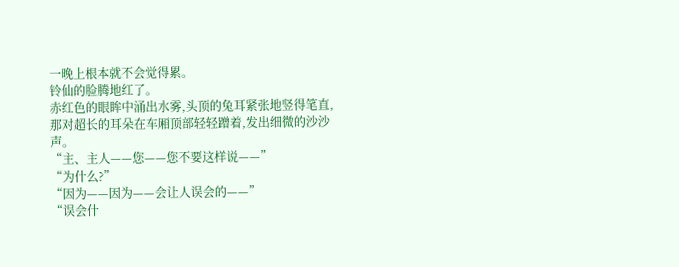一晚上根本就不会觉得累。
铃仙的脸腾地红了。
赤红色的眼眸中涌出水雾,头顶的兔耳紧张地竖得笔直,那对超长的耳朵在车厢顶部轻轻蹭着,发出细微的沙沙声。
“主、主人——您——您不要这样说——”
“为什么?”
“因为——因为——会让人误会的——”
“误会什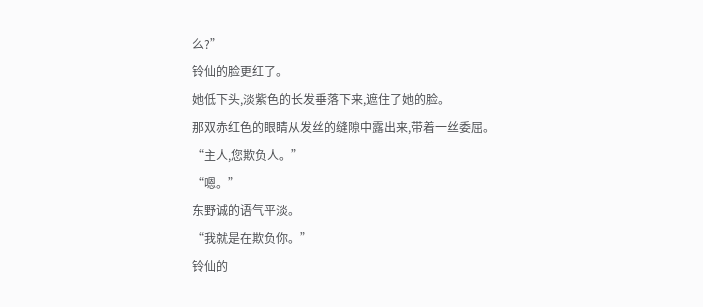么?”
铃仙的脸更红了。
她低下头,淡紫色的长发垂落下来,遮住了她的脸。
那双赤红色的眼睛从发丝的缝隙中露出来,带着一丝委屈。
“主人,您欺负人。”
“嗯。”
东野诚的语气平淡。
“我就是在欺负你。”
铃仙的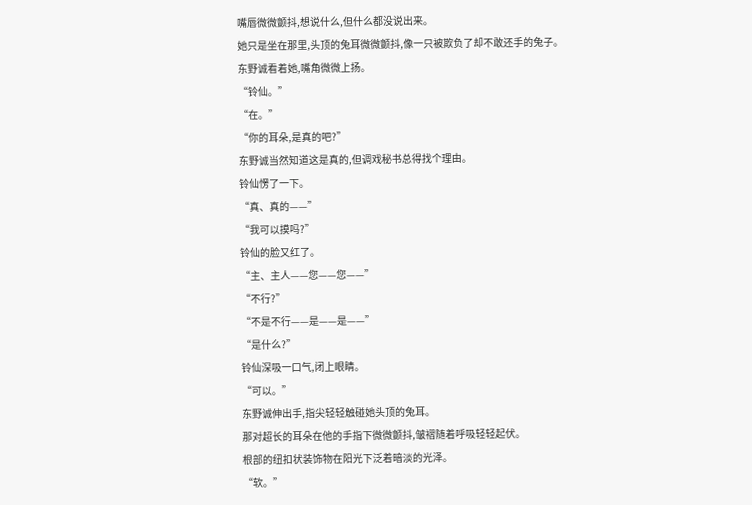嘴唇微微颤抖,想说什么,但什么都没说出来。
她只是坐在那里,头顶的兔耳微微颤抖,像一只被欺负了却不敢还手的兔子。
东野诚看着她,嘴角微微上扬。
“铃仙。”
“在。”
“你的耳朵,是真的吧?”
东野诚当然知道这是真的,但调戏秘书总得找个理由。
铃仙愣了一下。
“真、真的——”
“我可以摸吗?”
铃仙的脸又红了。
“主、主人——您——您——”
“不行?”
“不是不行——是——是——”
“是什么?”
铃仙深吸一口气,闭上眼睛。
“可以。”
东野诚伸出手,指尖轻轻触碰她头顶的兔耳。
那对超长的耳朵在他的手指下微微颤抖,皱褶随着呼吸轻轻起伏。
根部的纽扣状装饰物在阳光下泛着暗淡的光泽。
“软。”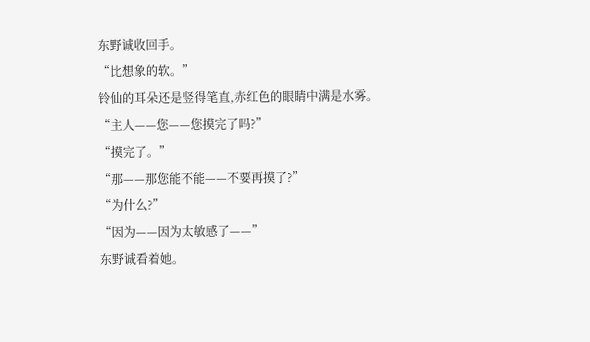东野诚收回手。
“比想象的软。”
铃仙的耳朵还是竖得笔直,赤红色的眼睛中满是水雾。
“主人——您——您摸完了吗?”
“摸完了。”
“那——那您能不能——不要再摸了?”
“为什么?”
“因为——因为太敏感了——”
东野诚看着她。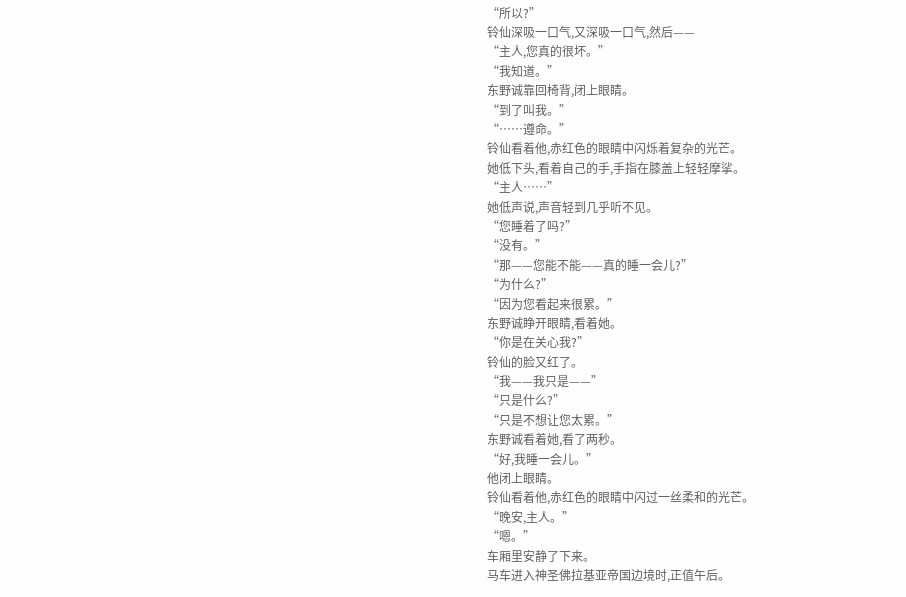“所以?”
铃仙深吸一口气,又深吸一口气,然后——
“主人,您真的很坏。”
“我知道。”
东野诚靠回椅背,闭上眼睛。
“到了叫我。”
“……遵命。”
铃仙看着他,赤红色的眼睛中闪烁着复杂的光芒。
她低下头,看着自己的手,手指在膝盖上轻轻摩挲。
“主人……”
她低声说,声音轻到几乎听不见。
“您睡着了吗?”
“没有。”
“那——您能不能——真的睡一会儿?”
“为什么?”
“因为您看起来很累。”
东野诚睁开眼睛,看着她。
“你是在关心我?”
铃仙的脸又红了。
“我——我只是——”
“只是什么?”
“只是不想让您太累。”
东野诚看着她,看了两秒。
“好,我睡一会儿。”
他闭上眼睛。
铃仙看着他,赤红色的眼睛中闪过一丝柔和的光芒。
“晚安,主人。”
“嗯。”
车厢里安静了下来。
马车进入神圣佛拉基亚帝国边境时,正值午后。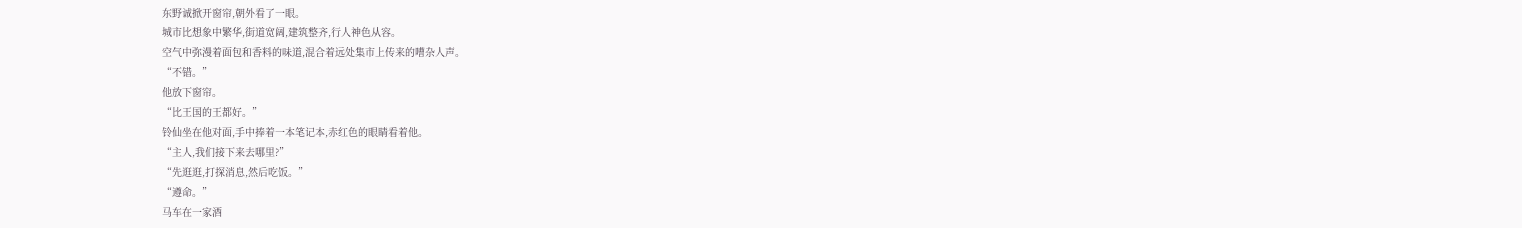东野诚掀开窗帘,朝外看了一眼。
城市比想象中繁华,街道宽阔,建筑整齐,行人神色从容。
空气中弥漫着面包和香料的味道,混合着远处集市上传来的嘈杂人声。
“不错。”
他放下窗帘。
“比王国的王都好。”
铃仙坐在他对面,手中捧着一本笔记本,赤红色的眼睛看着他。
“主人,我们接下来去哪里?”
“先逛逛,打探消息,然后吃饭。”
“遵命。”
马车在一家酒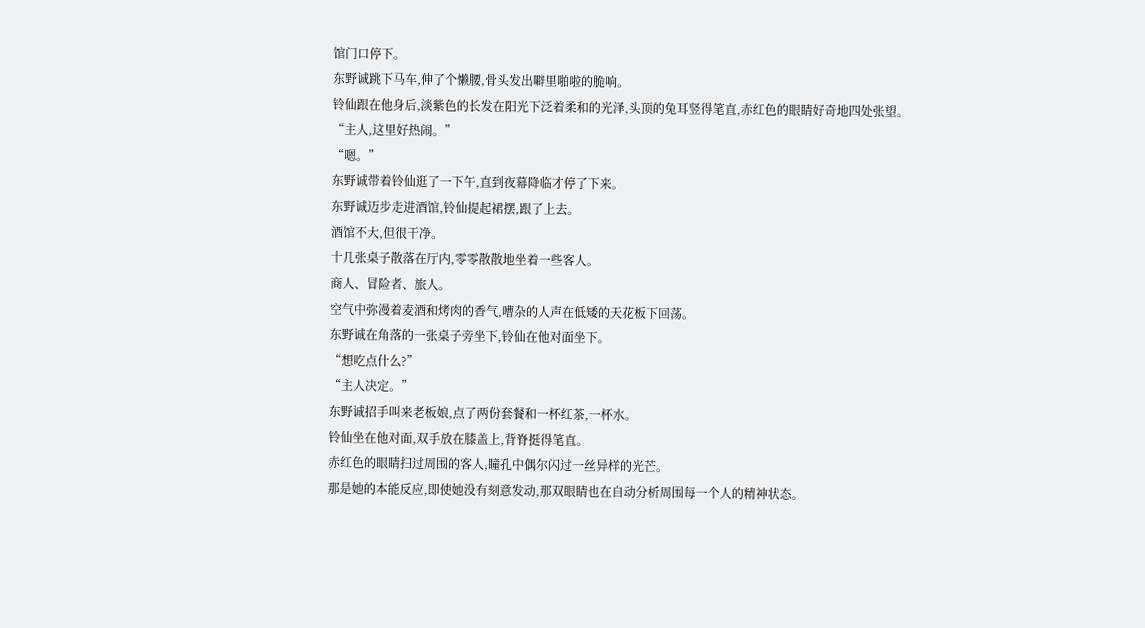馆门口停下。
东野诚跳下马车,伸了个懒腰,骨头发出噼里啪啦的脆响。
铃仙跟在他身后,淡紫色的长发在阳光下泛着柔和的光泽,头顶的兔耳竖得笔直,赤红色的眼睛好奇地四处张望。
“主人,这里好热闹。”
“嗯。”
东野诚带着铃仙逛了一下午,直到夜幕降临才停了下来。
东野诚迈步走进酒馆,铃仙提起裙摆,跟了上去。
酒馆不大,但很干净。
十几张桌子散落在厅内,零零散散地坐着一些客人。
商人、冒险者、旅人。
空气中弥漫着麦酒和烤肉的香气,嘈杂的人声在低矮的天花板下回荡。
东野诚在角落的一张桌子旁坐下,铃仙在他对面坐下。
“想吃点什么?”
“主人决定。”
东野诚招手叫来老板娘,点了两份套餐和一杯红茶,一杯水。
铃仙坐在他对面,双手放在膝盖上,背脊挺得笔直。
赤红色的眼睛扫过周围的客人,瞳孔中偶尔闪过一丝异样的光芒。
那是她的本能反应,即使她没有刻意发动,那双眼睛也在自动分析周围每一个人的精神状态。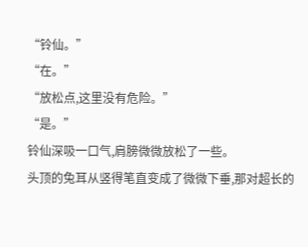“铃仙。”
“在。”
“放松点,这里没有危险。”
“是。”
铃仙深吸一口气,肩膀微微放松了一些。
头顶的兔耳从竖得笔直变成了微微下垂,那对超长的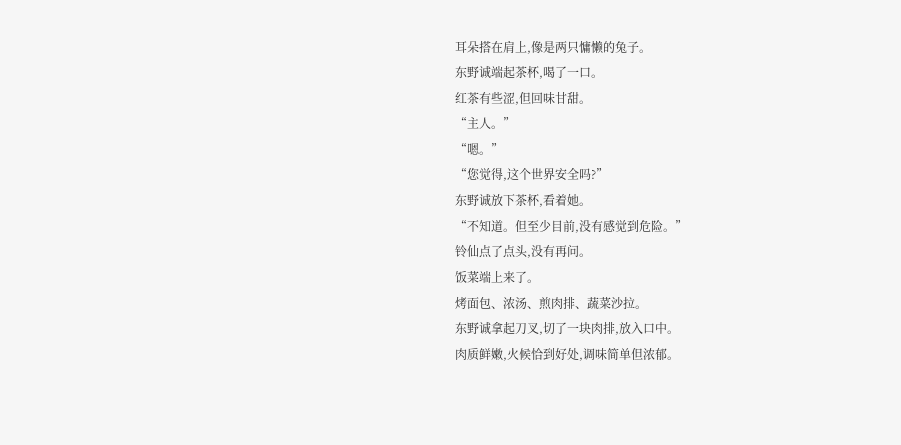耳朵搭在肩上,像是两只慵懒的兔子。
东野诚端起茶杯,喝了一口。
红茶有些涩,但回味甘甜。
“主人。”
“嗯。”
“您觉得,这个世界安全吗?”
东野诚放下茶杯,看着她。
“不知道。但至少目前,没有感觉到危险。”
铃仙点了点头,没有再问。
饭菜端上来了。
烤面包、浓汤、煎肉排、蔬菜沙拉。
东野诚拿起刀叉,切了一块肉排,放入口中。
肉质鲜嫩,火候恰到好处,调味简单但浓郁。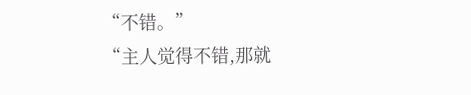“不错。”
“主人觉得不错,那就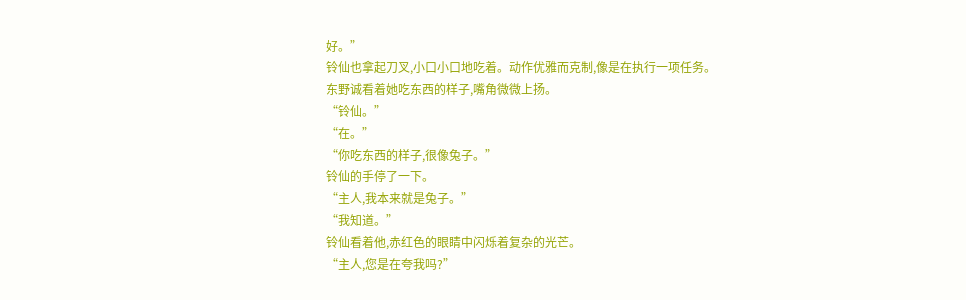好。”
铃仙也拿起刀叉,小口小口地吃着。动作优雅而克制,像是在执行一项任务。
东野诚看着她吃东西的样子,嘴角微微上扬。
“铃仙。”
“在。”
“你吃东西的样子,很像兔子。”
铃仙的手停了一下。
“主人,我本来就是兔子。”
“我知道。”
铃仙看着他,赤红色的眼睛中闪烁着复杂的光芒。
“主人,您是在夸我吗?”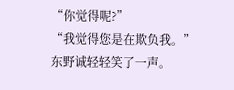“你觉得呢?”
“我觉得您是在欺负我。”
东野诚轻轻笑了一声。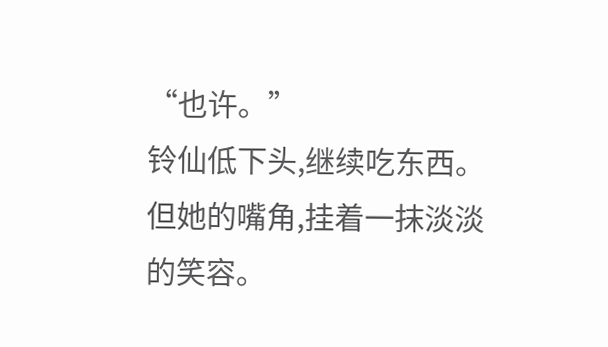“也许。”
铃仙低下头,继续吃东西。但她的嘴角,挂着一抹淡淡的笑容。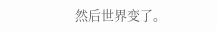然后世界变了。